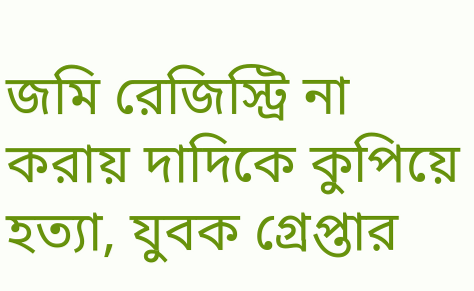জমি রেজিস্ট্রি না করায় দাদিকে কুপিয়ে হত্যা, যুবক গ্রেপ্তার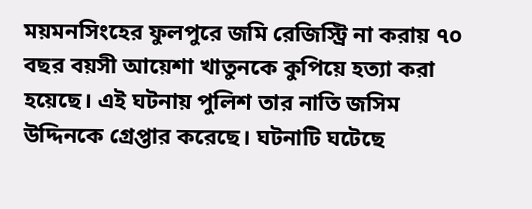ময়মনসিংহের ফুলপুরে জমি রেজিস্ট্রি না করায় ৭০ বছর বয়সী আয়েশা খাতুনকে কুপিয়ে হত্যা করা হয়েছে। এই ঘটনায় পুলিশ তার নাতি জসিম উদ্দিনকে গ্রেপ্তার করেছে। ঘটনাটি ঘটেছে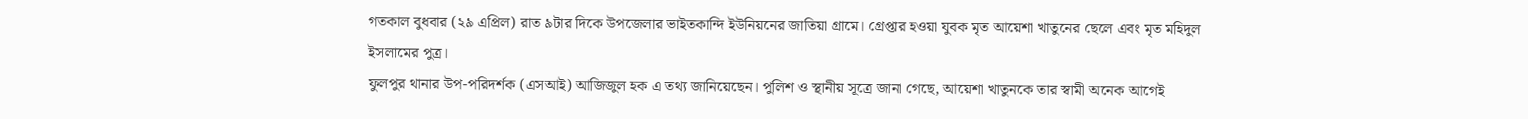গতকাল বুধবার (২৯ এপ্রিল) রাত ৯টার দিকে উপজেলার ভাইতকান্দি ইউনিয়নের জাতিয়া গ্রামে। গ্রেপ্তার হওয়া যুবক মৃত আয়েশা খাতুনের ছেলে এবং মৃত মহিদুল ইসলামের পুত্র।
ফুলপুর থানার উপ-পরিদর্শক (এসআই) আজিজুল হক এ তথ্য জানিয়েছেন। পুলিশ ও স্থানীয় সূত্রে জানা গেছে, আয়েশা খাতুনকে তার স্বামী অনেক আগেই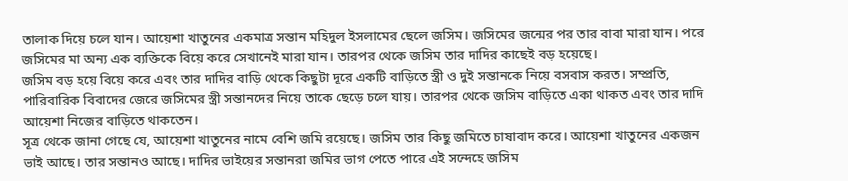তালাক দিয়ে চলে যান। আয়েশা খাতুনের একমাত্র সন্তান মহিদুল ইসলামের ছেলে জসিম। জসিমের জন্মের পর তার বাবা মারা যান। পরে জসিমের মা অন্য এক ব্যক্তিকে বিয়ে করে সেখানেই মারা যান। তারপর থেকে জসিম তার দাদির কাছেই বড় হয়েছে।
জসিম বড় হয়ে বিয়ে করে এবং তার দাদির বাড়ি থেকে কিছুটা দূরে একটি বাড়িতে স্ত্রী ও দুই সন্তানকে নিয়ে বসবাস করত। সম্প্রতি, পারিবারিক বিবাদের জেরে জসিমের স্ত্রী সন্তানদের নিয়ে তাকে ছেড়ে চলে যায়। তারপর থেকে জসিম বাড়িতে একা থাকত এবং তার দাদি আয়েশা নিজের বাড়িতে থাকতেন।
সূত্র থেকে জানা গেছে যে, আয়েশা খাতুনের নামে বেশি জমি রয়েছে। জসিম তার কিছু জমিতে চাষাবাদ করে। আয়েশা খাতুনের একজন ভাই আছে। তার সন্তানও আছে। দাদির ভাইয়ের সন্তানরা জমির ভাগ পেতে পারে এই সন্দেহে জসিম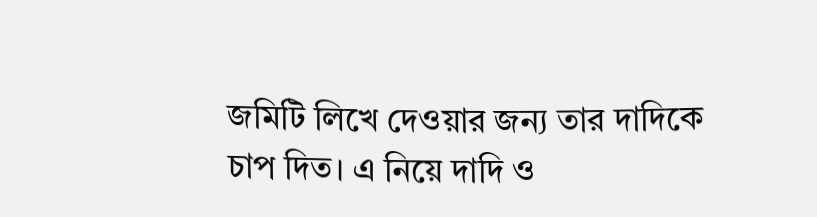জমিটি লিখে দেওয়ার জন্য তার দাদিকে চাপ দিত। এ নিয়ে দাদি ও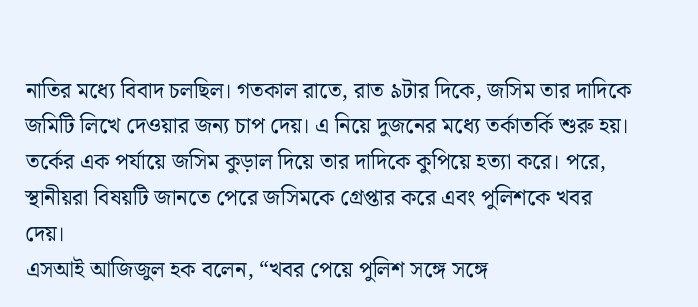নাতির মধ্যে বিবাদ চলছিল। গতকাল রাতে, রাত ৯টার দিকে, জসিম তার দাদিকে জমিটি লিখে দেওয়ার জন্য চাপ দেয়। এ নিয়ে দুজনের মধ্যে তর্কাতর্কি শুরু হয়। তর্কের এক পর্যায়ে জসিম কুড়াল দিয়ে তার দাদিকে কুপিয়ে হত্যা করে। পরে, স্থানীয়রা বিষয়টি জানতে পেরে জসিমকে গ্রেপ্তার করে এবং পুলিশকে খবর দেয়।
এসআই আজিজুল হক বলেন, “খবর পেয়ে পুলিশ সঙ্গে সঙ্গে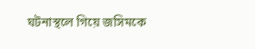ঘটনাস্থলে গিয়ে জসিমকে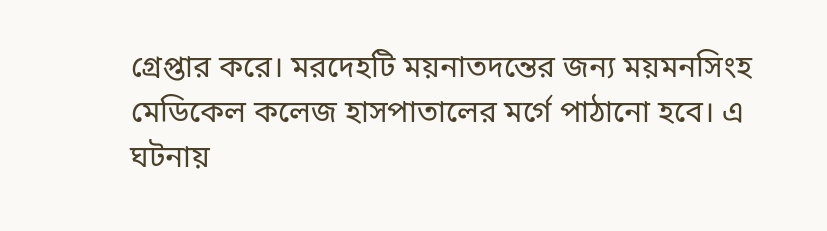গ্রেপ্তার করে। মরদেহটি ময়নাতদন্তের জন্য ময়মনসিংহ মেডিকেল কলেজ হাসপাতালের মর্গে পাঠানো হবে। এ ঘটনায়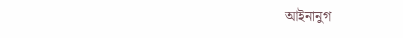আইনানুগ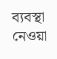ব্যবস্থা নেওয়া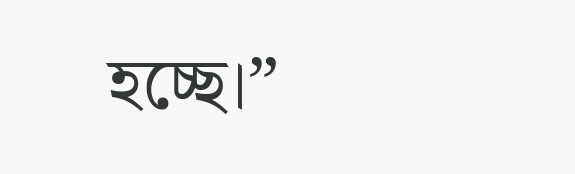হচ্ছে।”